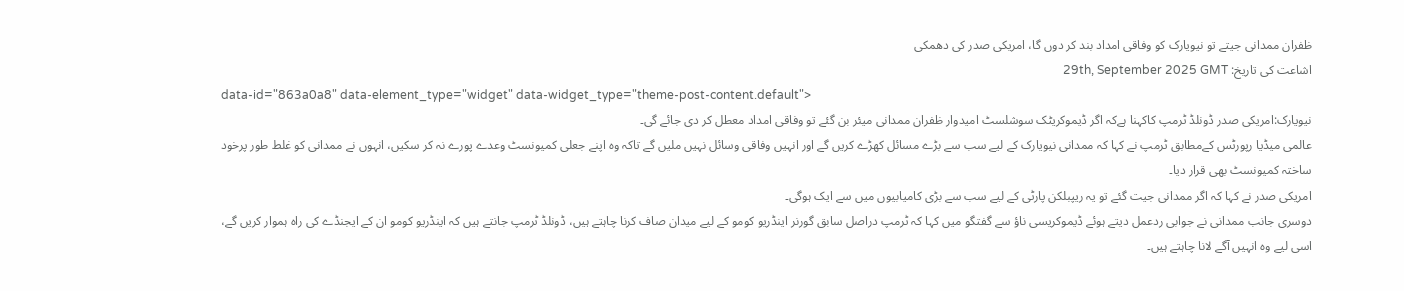ظفران ممدانی جیتے تو نیویارک کو وفاقی امداد بند کر دوں گا، امریکی صدر کی دھمکی
اشاعت کی تاریخ: 29th, September 2025 GMT
data-id="863a0a8" data-element_type="widget" data-widget_type="theme-post-content.default">
نیویارک:امریکی صدر ڈونلڈ ٹرمپ کاکہنا ہےکہ اگر ڈیموکریٹک سوشلسٹ امیدوار ظفران ممدانی میئر بن گئے تو وفاقی امداد معطل کر دی جائے گی۔
عالمی میڈیا رپورٹس کےمطابق ٹرمپ نے کہا کہ ممدانی نیویارک کے لیے سب سے بڑے مسائل کھڑے کریں گے اور انہیں وفاقی وسائل نہیں ملیں گے تاکہ وہ اپنے جعلی کمیونسٹ وعدے پورے نہ کر سکیں، انہوں نے ممدانی کو غلط طور پرخود ساختہ کمیونسٹ بھی قرار دیا۔
امریکی صدر نے کہا کہ اگر ممدانی جیت گئے تو یہ ریپبلکن پارٹی کے لیے سب سے بڑی کامیابیوں میں سے ایک ہوگی۔
دوسری جانب ممدانی نے جوابی ردعمل دیتے ہوئے ڈیموکریسی ناؤ سے گفتگو میں کہا کہ ٹرمپ دراصل سابق گورنر اینڈریو کومو کے لیے میدان صاف کرنا چاہتے ہیں، ڈونلڈ ٹرمپ جانتے ہیں کہ اینڈریو کومو ان کے ایجنڈے کی راہ ہموار کریں گے، اسی لیے وہ انہیں آگے لانا چاہتے ہیں۔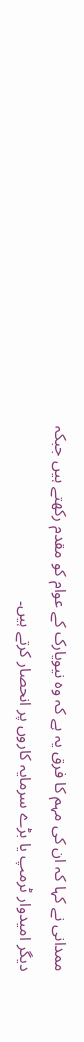ممدانی نے کہا کہ ان کی مہم کا فرق یہ ہے کہ وہ نیویارک کے عوام کو مقدم رکھتے ہیں جبکہ دیگر امیدوار ٹرمپ یا بڑے سرمایہ کاروں پر انحصار کرتے ہیں۔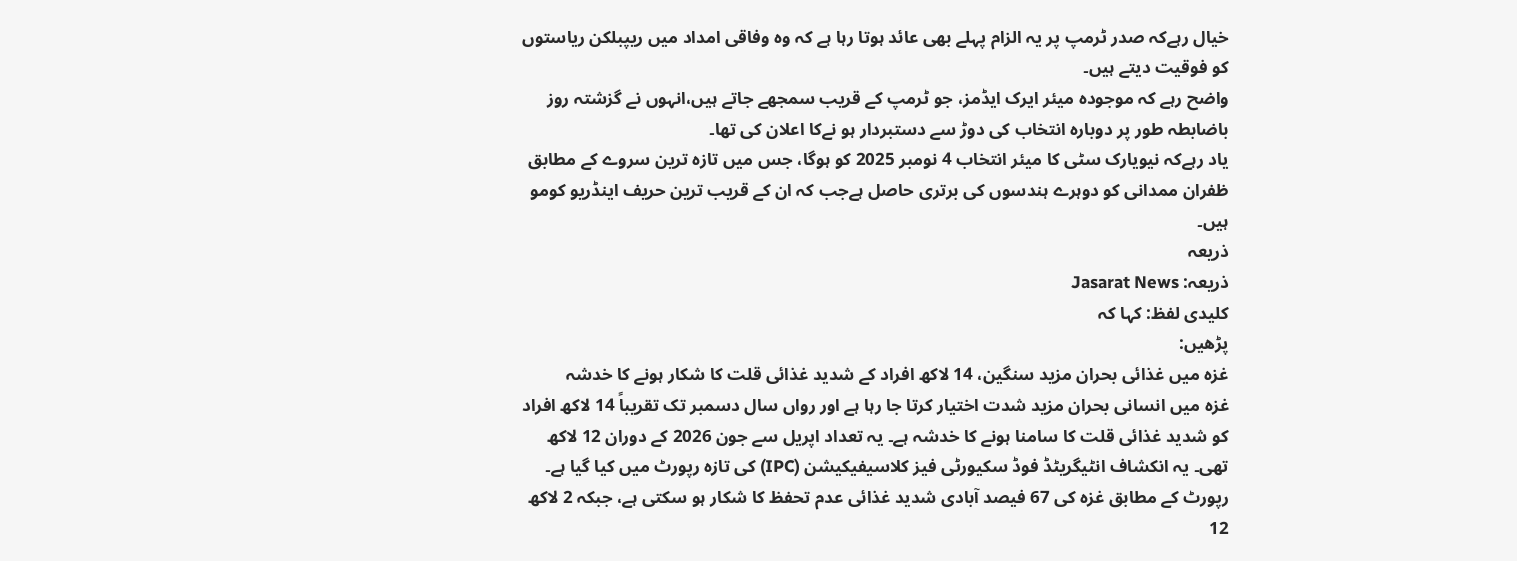خیال رہےکہ صدر ٹرمپ پر یہ الزام پہلے بھی عائد ہوتا رہا ہے کہ وہ وفاقی امداد میں ریپبلکن ریاستوں کو فوقیت دیتے ہیں۔
واضح رہے کہ موجودہ میئر ایرک ایڈمز، جو ٹرمپ کے قریب سمجھے جاتے ہیں،انہوں نے گزشتہ روز باضابطہ طور پر دوبارہ انتخاب کی دوڑ سے دستبردار ہو نےکا اعلان کی تھا۔
یاد رہےکہ نیویارک سٹی کا میئر انتخاب 4 نومبر 2025 کو ہوگا، جس میں تازہ ترین سروے کے مطابق ظفران ممدانی کو دوہرے ہندسوں کی برتری حاصل ہےجب کہ ان کے قریب ترین حریف اینڈریو کومو ہیں۔
ذریعہ
ذریعہ: Jasarat News
کلیدی لفظ: کہا کہ
پڑھیں:
غزہ میں غذائی بحران مزید سنگین، 14 لاکھ افراد کے شدید غذائی قلت کا شکار ہونے کا خدشہ
غزہ میں انسانی بحران مزید شدت اختیار کرتا جا رہا ہے اور رواں سال دسمبر تک تقریباً 14 لاکھ افراد کو شدید غذائی قلت کا سامنا ہونے کا خدشہ ہے۔ یہ تعداد اپریل سے جون 2026 کے دوران 12 لاکھ تھی۔ یہ انکشاف انٹیگریٹڈ فوڈ سکیورٹی فیز کلاسیفیکیشن (IPC) کی تازہ رپورٹ میں کیا گیا ہے۔
رپورٹ کے مطابق غزہ کی 67 فیصد آبادی شدید غذائی عدم تحفظ کا شکار ہو سکتی ہے، جبکہ 2 لاکھ 12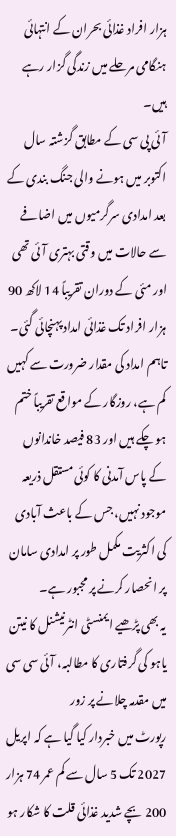ہزار افراد غذائی بحران کے انتہائی ہنگامی مرحلے میں زندگی گزار رہے ہیں۔
آئی پی سی کے مطابق گزشتہ سال اکتوبر میں ہونے والی جنگ بندی کے بعد امدادی سرگرمیوں میں اضافے سے حالات میں وقتی بہتری آئی تھی اور مئی کے دوران تقریباً 14 لاکھ 90 ہزار افراد تک غذائی امداد پہنچائی گئی۔ تاہم امداد کی مقدار ضرورت سے کہیں کم ہے، روزگار کے مواقع تقریباً ختم ہو چکے ہیں اور 83 فیصد خاندانوں کے پاس آمدنی کا کوئی مستقل ذریعہ موجود نہیں، جس کے باعث آبادی کی اکثریت مکمل طور پر امدادی سامان پر انحصار کرنے پر مجبور ہے۔
یہ بھی پڑھیے ایمنسٹی انٹرنیشنل کا نیتن یاہو کی گرفتاری کا مطالبہ، آئی سی سی میں مقدمہ چلانے پر زور
رپورٹ میں خبردار کیا گیا ہے کہ اپریل 2027 تک 5 سال سے کم عمر 74 ہزار 200 بچے شدید غذائی قلت کا شکار ہو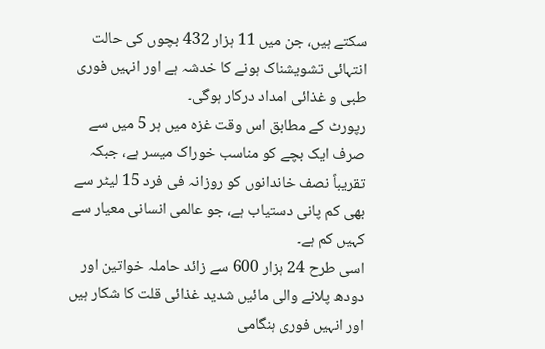سکتے ہیں، جن میں 11 ہزار 432 بچوں کی حالت انتہائی تشویشناک ہونے کا خدشہ ہے اور انہیں فوری طبی و غذائی امداد درکار ہوگی۔
رپورٹ کے مطابق اس وقت غزہ میں ہر 5 میں سے صرف ایک بچے کو مناسب خوراک میسر ہے، جبکہ تقریباً نصف خاندانوں کو روزانہ فی فرد 15 لیٹر سے بھی کم پانی دستیاب ہے، جو عالمی انسانی معیار سے کہیں کم ہے۔
اسی طرح 24 ہزار 600 سے زائد حاملہ خواتین اور دودھ پلانے والی مائیں شدید غذائی قلت کا شکار ہیں اور انہیں فوری ہنگامی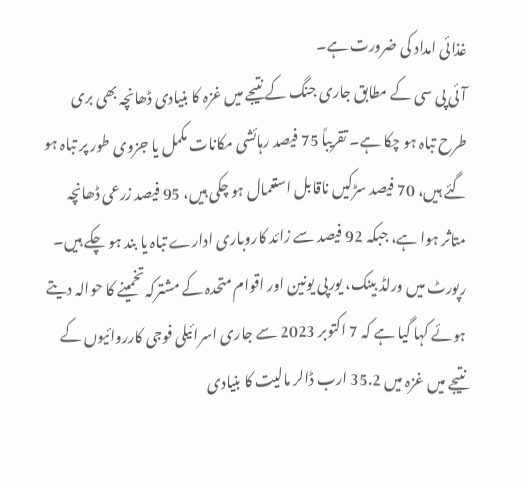غذائی امداد کی ضرورت ہے۔
آئی پی سی کے مطابق جاری جنگ کے نتیجے میں غزہ کا بنیادی ڈھانچہ بھی بری طرح تباہ ہو چکا ہے۔ تقریباً 75 فیصد رہائشی مکانات مکمل یا جزوی طور پر تباہ ہو گئے ہیں، 70 فیصد سڑکیں ناقابل استعمال ہو چکی ہیں، 95 فیصد زرعی ڈھانچہ متاثر ہوا ہے، جبکہ 92 فیصد سے زائد کاروباری ادارے تباہ یا بند ہو چکے ہیں۔
رپورٹ میں ورلڈ بینک، یورپی یونین اور اقوام متحدہ کے مشترکہ تخمینے کا حوالہ دیتے ہوئے کہا گیا ہے کہ 7 اکتوبر 2023 سے جاری اسرائیلی فوجی کارروائیوں کے نتیجے میں غزہ میں 35.2 ارب ڈالر مالیت کا بنیادی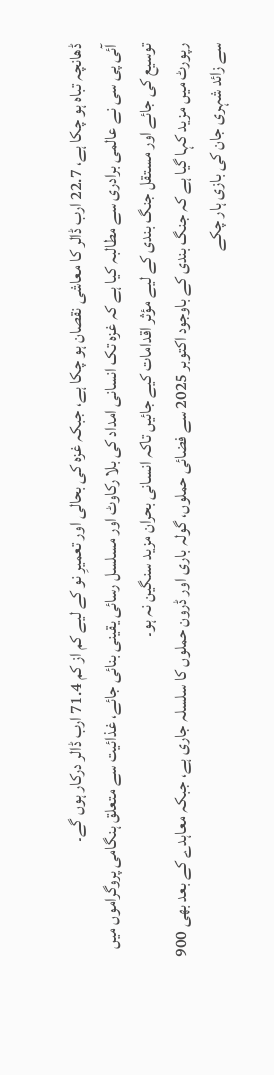ڈھانچہ تباہ ہو چکا ہے، 22.7 ارب ڈالر کا معاشی نقصان ہو چکا ہے، جبکہ غزہ کی بحالی اور تعمیرِ نو کے لیے کم از کم 71.4 ارب ڈالر درکار ہوں گے۔
آئی پی سی نے عالمی برادری سے مطالبہ کیا ہے کہ غزہ تک انسانی امداد کی بلا رکاوٹ اور مسلسل رسائی یقینی بنائی جائے، غذائیت سے متعلق ہنگامی پروگراموں میں توسیع کی جائے اور مستقل جنگ بندی کے لیے مؤثر اقدامات کیے جائیں تاکہ انسانی بحران مزید سنگین نہ ہو۔
رپورٹ میں مزید کہا گیا ہے کہ جنگ بندی کے باوجود اکتوبر 2025 سے فضائی حملوں، گولہ باری اور ڈرون حملوں کا سلسلہ جاری ہے، جبکہ معاہدے کے بعد بھی 900 سے زائد شہری جان کی بازی ہار چکے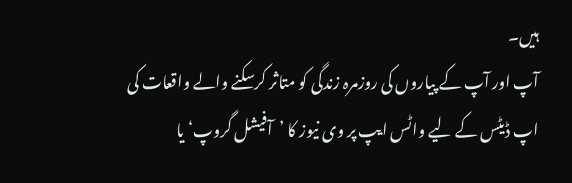ہیں۔
آپ اور آپ کے پیاروں کی روزمرہ زندگی کو متاثر کرسکنے والے واقعات کی اپ ڈیٹس کے لیے واٹس ایپ پر وی نیوز کا ’آفیشل گروپ‘ یا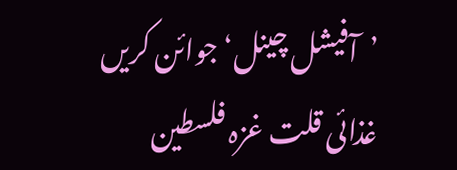’آفیشل چینل‘ جوائن کریں
غذائی قلت غزہ فلسطین